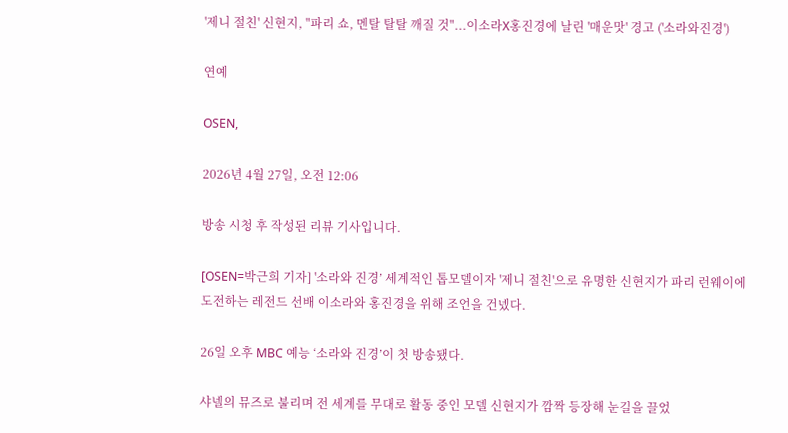'제니 절친' 신현지, "파리 쇼, 멘탈 탈탈 깨질 것"...이소라X홍진경에 날린 '매운맛' 경고 ('소라와진경')

연예

OSEN,

2026년 4월 27일, 오전 12:06

방송 시청 후 작성된 리뷰 기사입니다.

[OSEN=박근희 기자] '소라와 진경’ 세계적인 톱모델이자 '제니 절친'으로 유명한 신현지가 파리 런웨이에 도전하는 레전드 선배 이소라와 홍진경을 위해 조언을 건넸다.

26일 오후 MBC 예능 ‘소라와 진경’이 첫 방송됐다.

샤넬의 뮤즈로 불리며 전 세계를 무대로 활동 중인 모델 신현지가 깜짝 등장해 눈길을 끌었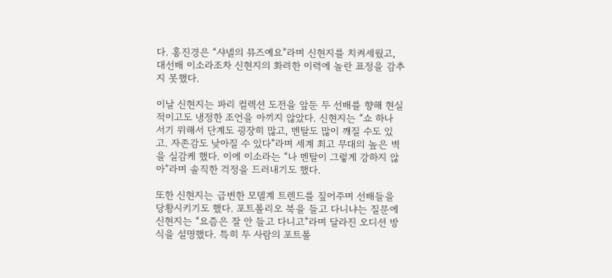다. 홍진경은 “샤넬의 뮤즈예요”라며 신현지를 치켜세웠고, 대선배 이소라조차 신현지의 화려한 이력에 놀란 표정을 감추지 못했다.

이날 신현지는 파리 컬렉션 도전을 앞둔 두 선배를 향해 현실적이고도 냉정한 조언을 아끼지 않았다. 신현지는 “쇼 하나 서기 위해서 단계도 굉장히 많고, 멘탈도 많이 깨질 수도 있고. 자존감도 낮아질 수 있다”라며 세계 최고 무대의 높은 벽을 실감케 했다. 이에 이소라는 “나 멘탈이 그렇게 강하지 않아”라며 솔직한 걱정을 드러내기도 했다.

또한 신현지는 급변한 모델계 트렌드를 짚어주며 선배들을 당황시키기도 했다. 포트폴리오 북을 들고 다니냐는 질문에 신현지는 “요즘은 잘 안 들고 다니고”라며 달라진 오디션 방식을 설명했다. 특히 두 사람의 포트폴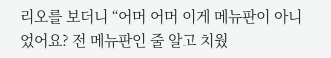리오를 보더니 “어머 어머 이게 메뉴판이 아니었어요? 전 메뉴판인 줄 알고 치웠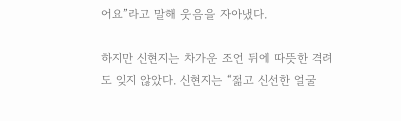어요”라고 말해 웃음을 자아냈다.

하지만 신현지는 차가운 조언 뒤에 따뜻한 격려도 잊지 않았다. 신현지는 “젊고 신선한 얼굴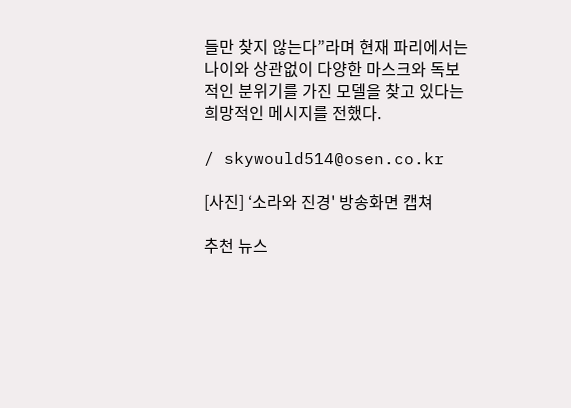들만 찾지 않는다”라며 현재 파리에서는 나이와 상관없이 다양한 마스크와 독보적인 분위기를 가진 모델을 찾고 있다는 희망적인 메시지를 전했다.

/ skywould514@osen.co.kr

[사진] ‘소라와 진경' 방송화면 캡쳐

추천 뉴스